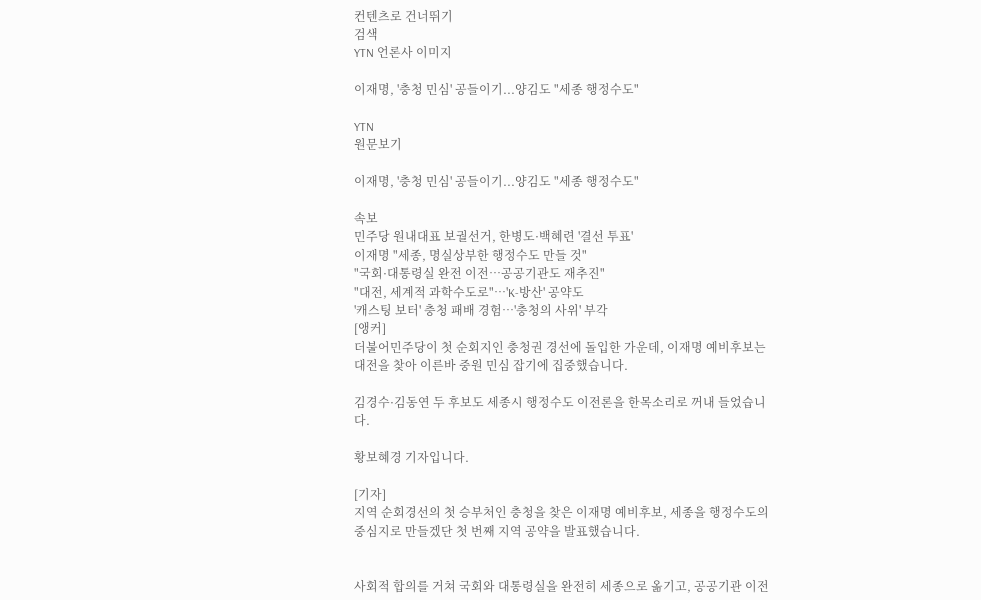컨텐츠로 건너뛰기
검색
YTN 언론사 이미지

이재명, '충청 민심' 공들이기...양김도 "세종 행정수도"

YTN
원문보기

이재명, '충청 민심' 공들이기...양김도 "세종 행정수도"

속보
민주당 원내대표 보궐선거, 한병도·백혜련 '결선 투표'
이재명 "세종, 명실상부한 행정수도 만들 것"
"국회·대통령실 완전 이전…공공기관도 재추진"
"대전, 세계적 과학수도로"…'K-방산' 공약도
'캐스팅 보터' 충청 패배 경험…'충청의 사위' 부각
[앵커]
더불어민주당이 첫 순회지인 충청권 경선에 돌입한 가운데, 이재명 예비후보는 대전을 찾아 이른바 중원 민심 잡기에 집중했습니다.

김경수·김동연 두 후보도 세종시 행정수도 이전론을 한목소리로 꺼내 들었습니다.

황보혜경 기자입니다.

[기자]
지역 순회경선의 첫 승부처인 충청을 찾은 이재명 예비후보, 세종을 행정수도의 중심지로 만들겠단 첫 번째 지역 공약을 발표했습니다.


사회적 합의를 거쳐 국회와 대통령실을 완전히 세종으로 옮기고, 공공기관 이전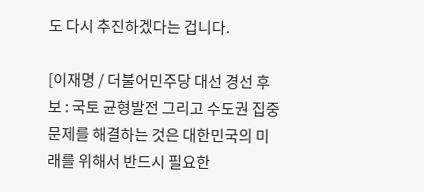도 다시 추진하겠다는 겁니다.

[이재명 / 더불어민주당 대선 경선 후보 : 국토 균형발전 그리고 수도권 집중 문제를 해결하는 것은 대한민국의 미래를 위해서 반드시 필요한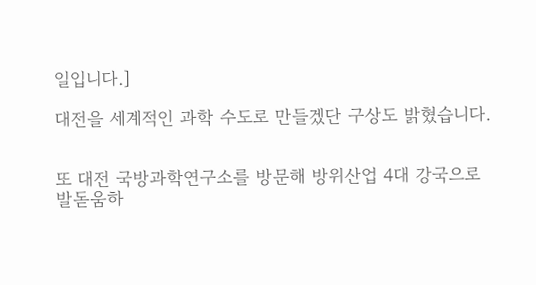일입니다.]

대전을 세계적인 과학 수도로 만들겠단 구상도 밝혔습니다.


또 대전 국방과학연구소를 방문해 방위산업 4대 강국으로 발돋움하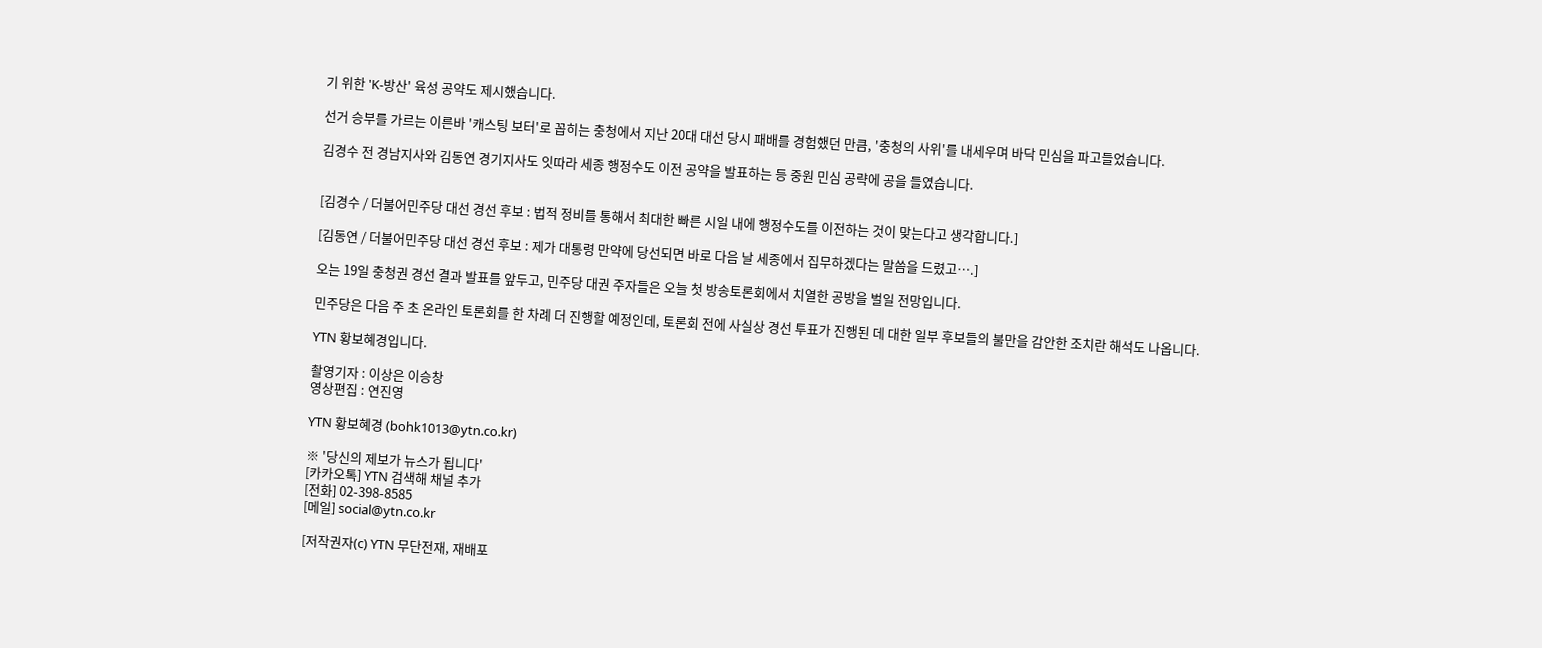기 위한 'K-방산' 육성 공약도 제시했습니다.

선거 승부를 가르는 이른바 '캐스팅 보터'로 꼽히는 충청에서 지난 20대 대선 당시 패배를 경험했던 만큼, '충청의 사위'를 내세우며 바닥 민심을 파고들었습니다.

김경수 전 경남지사와 김동연 경기지사도 잇따라 세종 행정수도 이전 공약을 발표하는 등 중원 민심 공략에 공을 들였습니다.


[김경수 / 더불어민주당 대선 경선 후보 : 법적 정비를 통해서 최대한 빠른 시일 내에 행정수도를 이전하는 것이 맞는다고 생각합니다.]

[김동연 / 더불어민주당 대선 경선 후보 : 제가 대통령 만약에 당선되면 바로 다음 날 세종에서 집무하겠다는 말씀을 드렸고….]

오는 19일 충청권 경선 결과 발표를 앞두고, 민주당 대권 주자들은 오늘 첫 방송토론회에서 치열한 공방을 벌일 전망입니다.

민주당은 다음 주 초 온라인 토론회를 한 차례 더 진행할 예정인데, 토론회 전에 사실상 경선 투표가 진행된 데 대한 일부 후보들의 불만을 감안한 조치란 해석도 나옵니다.

YTN 황보혜경입니다.

촬영기자 : 이상은 이승창
영상편집 : 연진영

YTN 황보혜경 (bohk1013@ytn.co.kr)

※ '당신의 제보가 뉴스가 됩니다'
[카카오톡] YTN 검색해 채널 추가
[전화] 02-398-8585
[메일] social@ytn.co.kr

[저작권자(c) YTN 무단전재, 재배포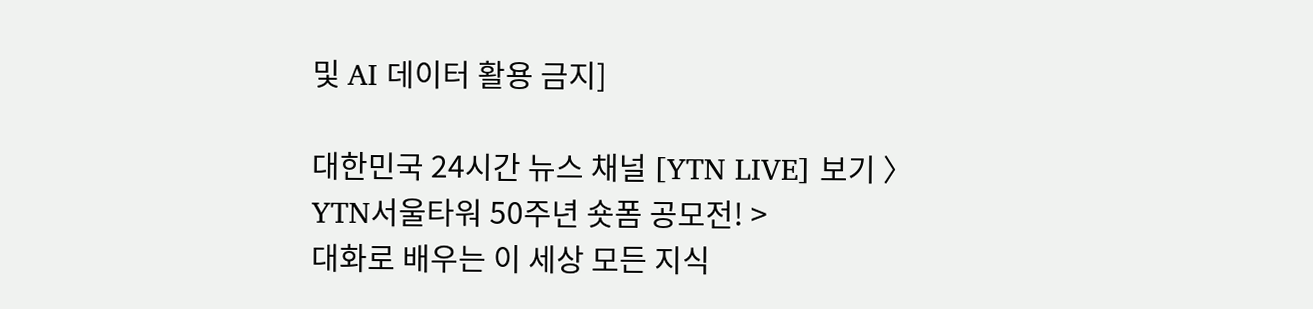및 AI 데이터 활용 금지]

대한민국 24시간 뉴스 채널 [YTN LIVE] 보기 〉
YTN서울타워 50주년 숏폼 공모전! >
대화로 배우는 이 세상 모든 지식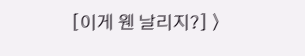[이게 웬 날리지?] 〉